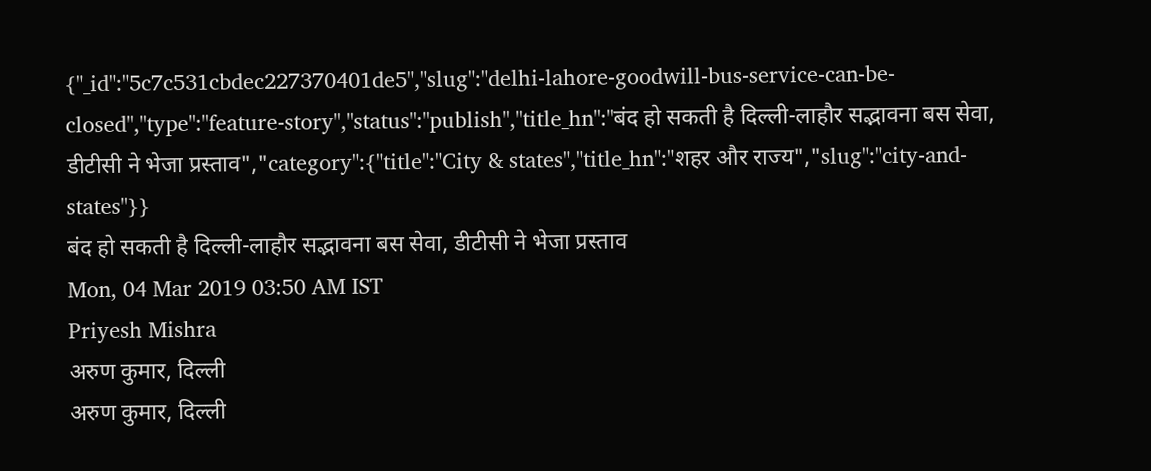{"_id":"5c7c531cbdec227370401de5","slug":"delhi-lahore-goodwill-bus-service-can-be-closed","type":"feature-story","status":"publish","title_hn":"बंद हो सकती है दिल्ली-लाहौर सद्भावना बस सेवा, डीटीसी ने भेजा प्रस्ताव","category":{"title":"City & states","title_hn":"शहर और राज्य","slug":"city-and-states"}}
बंद हो सकती है दिल्ली-लाहौर सद्भावना बस सेवा, डीटीसी ने भेजा प्रस्ताव
Mon, 04 Mar 2019 03:50 AM IST
Priyesh Mishra
अरुण कुमार, दिल्ली
अरुण कुमार, दिल्ली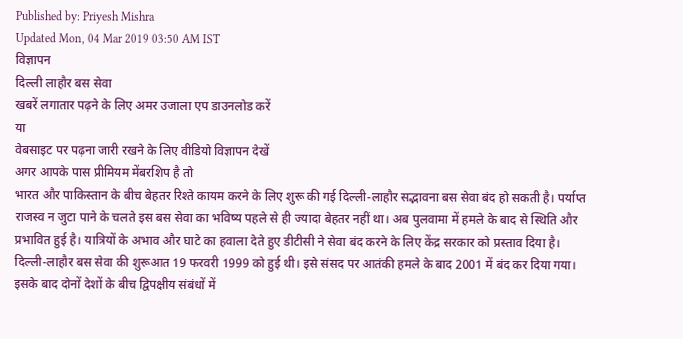Published by: Priyesh Mishra
Updated Mon, 04 Mar 2019 03:50 AM IST
विज्ञापन
दिल्ली लाहौर बस सेवा
खबरें लगातार पढ़ने के लिए अमर उजाला एप डाउनलोड करें
या
वेबसाइट पर पढ़ना जारी रखने के लिए वीडियो विज्ञापन देखें
अगर आपके पास प्रीमियम मेंबरशिप है तो
भारत और पाकिस्तान के बीच बेहतर रिश्ते कायम करने के लिए शुरू की गई दिल्ली-लाहौर सद्भावना बस सेवा बंद हो सकती है। पर्याप्त राजस्व न जुटा पाने के चलते इस बस सेवा का भविष्य पहले से ही ज्यादा बेहतर नहीं था। अब पुलवामा में हमले के बाद से स्थिति और प्रभावित हुई है। यात्रियों के अभाव और घाटे का हवाला देते हुए डीटीसी ने सेवा बंद करने के लिए केंद्र सरकार को प्रस्ताव दिया है।
दिल्ली-लाहौर बस सेवा की शुरूआत 19 फरवरी 1999 को हुई थी। इसे संसद पर आतंकी हमले के बाद 2001 में बंद कर दिया गया। इसके बाद दोनों देशों के बीच द्विपक्षीय संबंधों में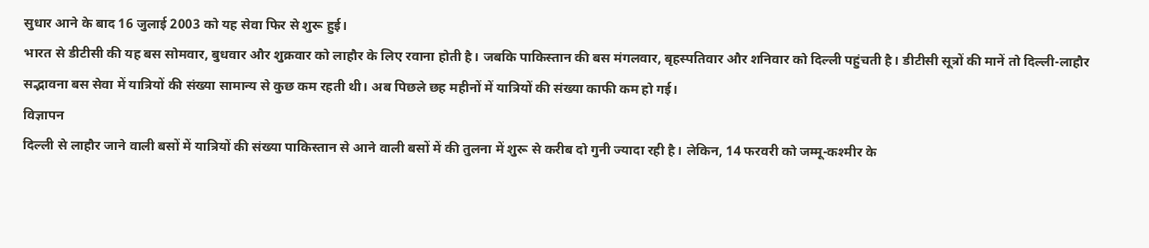सुधार आने के बाद 16 जुलाई 2003 को यह सेवा फिर से शुरू हुई।
भारत से डीटीसी की यह बस सोमवार, बुधवार और शुक्रवार को लाहौर के लिए रवाना होती है। जबकि पाकिस्तान की बस मंगलवार, बृहस्पतिवार और शनिवार को दिल्ली पहुंचती है। डीटीसी सूत्रों की मानें तो दिल्ली-लाहौर सद्भावना बस सेवा में यात्रियों की संख्या सामान्य से कुछ कम रहती थी। अब पिछले छह महीनों में यात्रियों की संख्या काफी कम हो गई।
विज्ञापन
दिल्ली से लाहौर जाने वाली बसों में यात्रियों की संख्या पाकिस्तान से आने वाली बसों में की तुलना में शुरू से करीब दो गुनी ज्यादा रही है। लेकिन, 14 फरवरी को जम्मू-कश्मीर के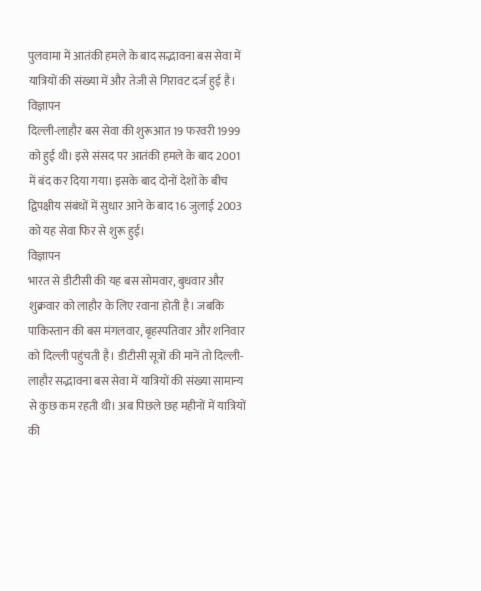पुलवामा में आतंकी हमले के बाद सद्भावना बस सेवा में यात्रियों की संख्या में और तेजी से गिरावट दर्ज हुई है।
विज्ञापन
दिल्ली-लाहौर बस सेवा की शुरूआत 19 फरवरी 1999 को हुई थी। इसे संसद पर आतंकी हमले के बाद 2001 में बंद कर दिया गया। इसके बाद दोनों देशों के बीच द्विपक्षीय संबंधों में सुधार आने के बाद 16 जुलाई 2003 को यह सेवा फिर से शुरू हुई।
विज्ञापन
भारत से डीटीसी की यह बस सोमवार, बुधवार और शुक्रवार को लाहौर के लिए रवाना होती है। जबकि पाकिस्तान की बस मंगलवार, बृहस्पतिवार और शनिवार को दिल्ली पहुंचती है। डीटीसी सूत्रों की मानें तो दिल्ली-लाहौर सद्भावना बस सेवा में यात्रियों की संख्या सामान्य से कुछ कम रहती थी। अब पिछले छह महीनों में यात्रियों की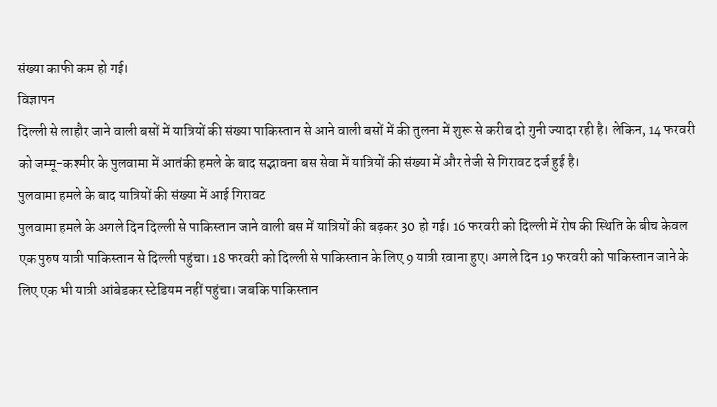संख्या काफी कम हो गई।
विज्ञापन
दिल्ली से लाहौर जाने वाली बसों में यात्रियों की संख्या पाकिस्तान से आने वाली बसों में की तुलना में शुरू से करीब दो गुनी ज्यादा रही है। लेकिन, 14 फरवरी को जम्मू-कश्मीर के पुलवामा में आतंकी हमले के बाद सद्भावना बस सेवा में यात्रियों की संख्या में और तेजी से गिरावट दर्ज हुई है।
पुलवामा हमले के बाद यात्रियों की संख्या में आई गिरावट
पुलवामा हमले के अगले दिन दिल्ली से पाकिस्तान जाने वाली बस में यात्रियों की बढ़कर 30 हो गई। 16 फरवरी को दिल्ली में रोष की स्थिति के बीच केवल एक पुरुष यात्री पाकिस्तान से दिल्ली पहुंचा। 18 फरवरी को दिल्ली से पाकिस्तान के लिए 9 यात्री रवाना हुए। अगले दिन 19 फरवरी को पाकिस्तान जाने के लिए एक भी यात्री आंबेडकर स्टेडियम नहीं पहुंचा। जबकि पाकिस्तान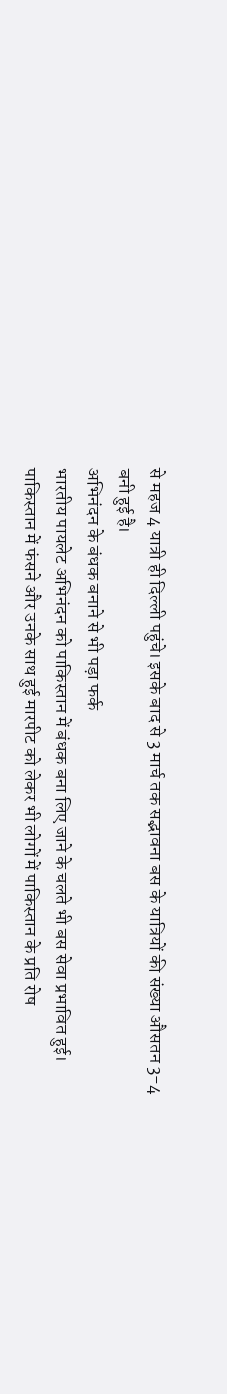से महज 4 यात्री ही दिल्ली पहुंचे। इसके बाद से 3 मार्च तक सद्भावना बस के यात्रियों की संख्या औसतन 3-4 बनी हुई है।
अभिनंदन के बंधक बनाने से भी पड़ा फर्क
भारतीय पायलेट अभिनंदन को पाकिस्तान में बंधक बना लिए जाने के चलते भी बस सेवा प्रभावित हुई। पाकिस्तान में फंसने और उनके साथ हुई मारपीट को लेकर भी लोगों में पाकिस्तान के प्रति रोष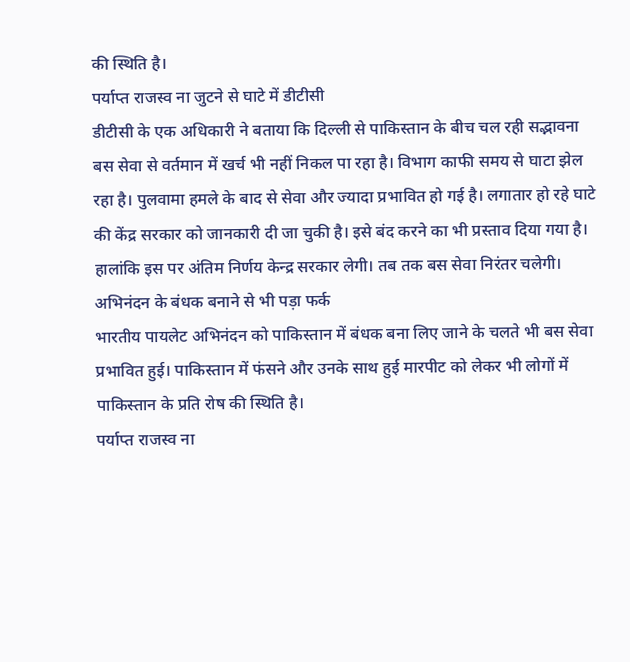की स्थिति है।
पर्याप्त राजस्व ना जुटने से घाटे में डीटीसी
डीटीसी के एक अधिकारी ने बताया कि दिल्ली से पाकिस्तान के बीच चल रही सद्भावना बस सेवा से वर्तमान में खर्च भी नहीं निकल पा रहा है। विभाग काफी समय से घाटा झेल रहा है। पुलवामा हमले के बाद से सेवा और ज्यादा प्रभावित हो गई है। लगातार हो रहे घाटे की केंद्र सरकार को जानकारी दी जा चुकी है। इसे बंद करने का भी प्रस्ताव दिया गया है। हालांकि इस पर अंतिम निर्णय केन्द्र सरकार लेगी। तब तक बस सेवा निरंतर चलेगी।
अभिनंदन के बंधक बनाने से भी पड़ा फर्क
भारतीय पायलेट अभिनंदन को पाकिस्तान में बंधक बना लिए जाने के चलते भी बस सेवा प्रभावित हुई। पाकिस्तान में फंसने और उनके साथ हुई मारपीट को लेकर भी लोगों में पाकिस्तान के प्रति रोष की स्थिति है।
पर्याप्त राजस्व ना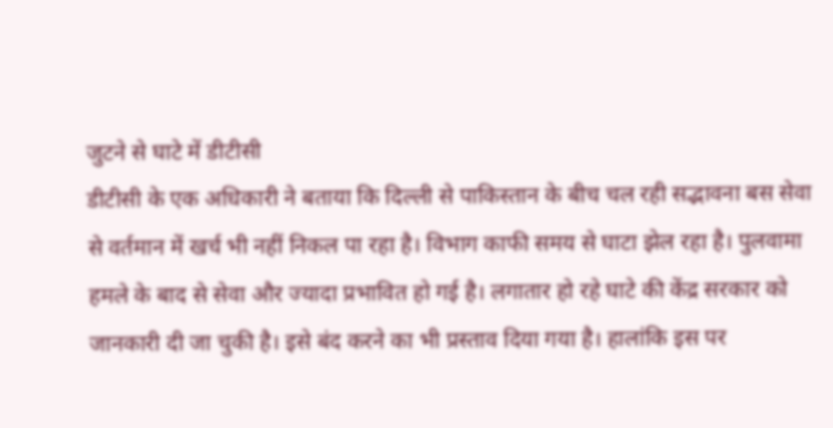जुटने से घाटे में डीटीसी
डीटीसी के एक अधिकारी ने बताया कि दिल्ली से पाकिस्तान के बीच चल रही सद्भावना बस सेवा से वर्तमान में खर्च भी नहीं निकल पा रहा है। विभाग काफी समय से घाटा झेल रहा है। पुलवामा हमले के बाद से सेवा और ज्यादा प्रभावित हो गई है। लगातार हो रहे घाटे की केंद्र सरकार को जानकारी दी जा चुकी है। इसे बंद करने का भी प्रस्ताव दिया गया है। हालांकि इस पर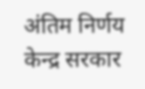अंतिम निर्णय केन्द्र सरकार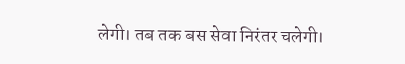लेगी। तब तक बस सेवा निरंतर चलेगी।